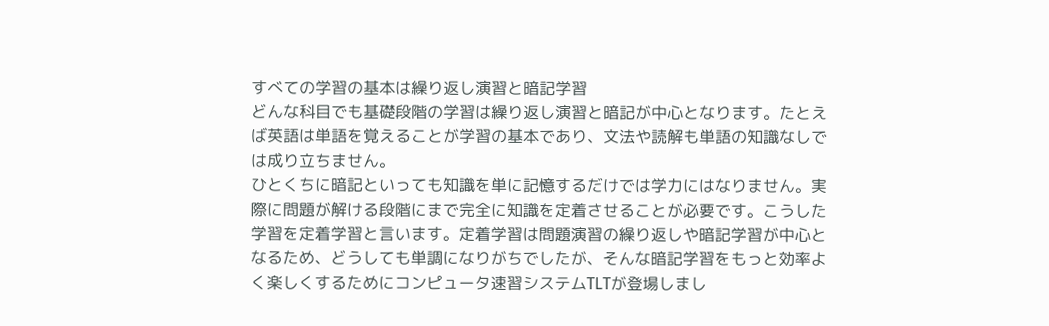すべての学習の基本は繰り返し演習と暗記学習
どんな科目でも基礎段階の学習は繰り返し演習と暗記が中心となります。たとえば英語は単語を覚えることが学習の基本であり、文法や読解も単語の知識なしでは成り立ちません。
ひとくちに暗記といっても知識を単に記憶するだけでは学力にはなりません。実際に問題が解ける段階にまで完全に知識を定着させることが必要です。こうした学習を定着学習と言います。定着学習は問題演習の繰り返しや暗記学習が中心となるため、どうしても単調になりがちでしたが、そんな暗記学習をもっと効率よく楽しくするためにコンピュータ速習システムTLTが登場しまし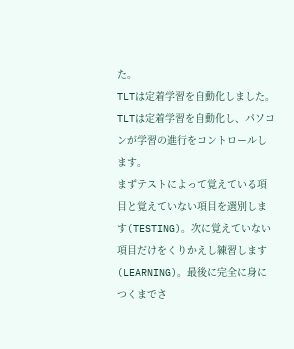た。
TLTは定着学習を自動化しました。
TLTは定着学習を自動化し、パソコンが学習の進行をコントロールします。
まずテストによって覚えている項目と覚えていない項目を選別します(TESTING)。次に覚えていない項目だけをくりかえし練習します(LEARNING)。最後に完全に身につくまでさ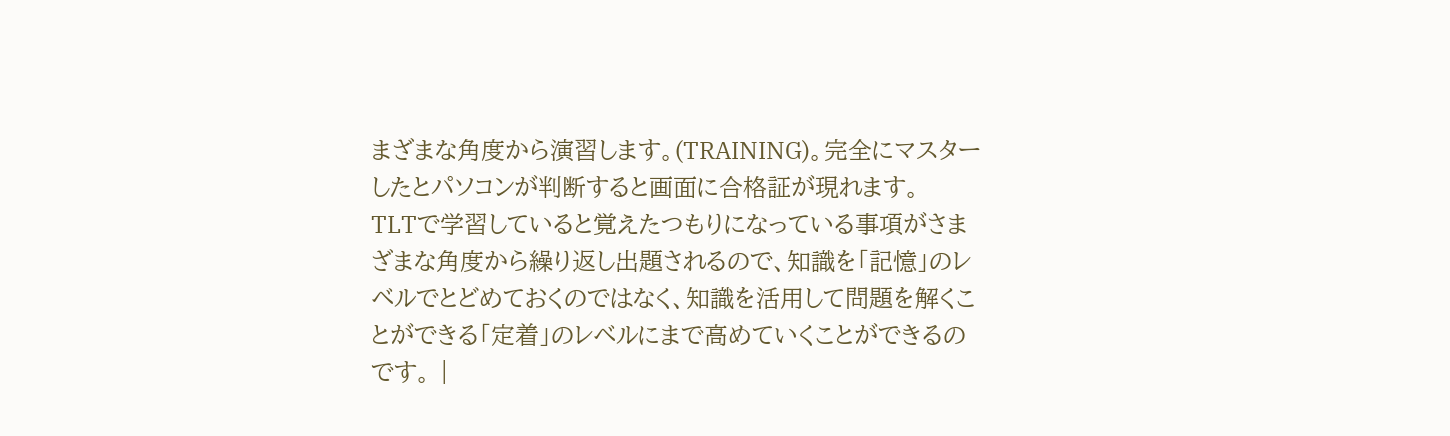まざまな角度から演習します。(TRAINING)。完全にマスターしたとパソコンが判断すると画面に合格証が現れます。
TLTで学習していると覚えたつもりになっている事項がさまざまな角度から繰り返し出題されるので、知識を「記憶」のレベルでとどめておくのではなく、知識を活用して問題を解くことができる「定着」のレベルにまで高めていくことができるのです。 |